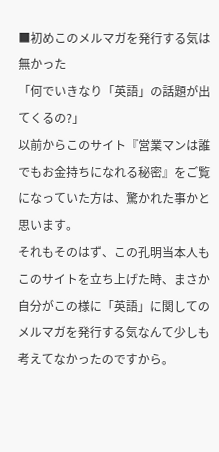■初めこのメルマガを発行する気は無かった
「何でいきなり「英語」の話題が出てくるの?」
以前からこのサイト『営業マンは誰でもお金持ちになれる秘密』をご覧になっていた方は、驚かれた事かと思います。
それもそのはず、この孔明当本人もこのサイトを立ち上げた時、まさか自分がこの様に「英語」に関してのメルマガを発行する気なんて少しも考えてなかったのですから。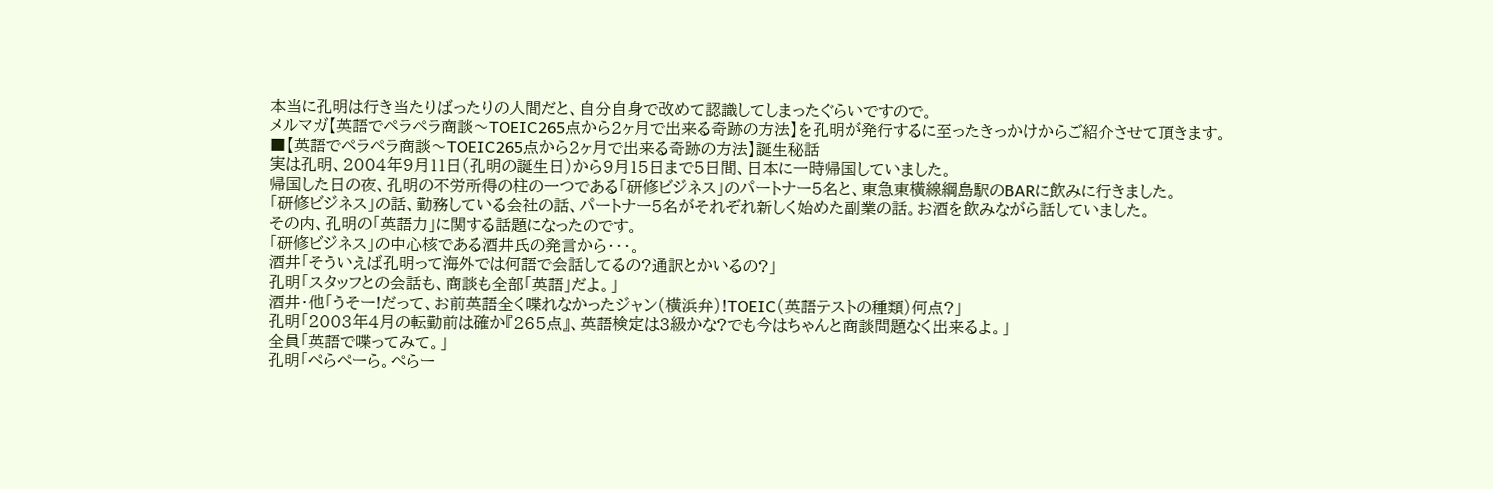本当に孔明は行き当たりばったりの人間だと、自分自身で改めて認識してしまったぐらいですので。
メルマガ【英語でペラペラ商談〜TOEIC265点から2ヶ月で出来る奇跡の方法】を孔明が発行するに至ったきっかけからご紹介させて頂きます。
■【英語でペラペラ商談〜TOEIC265点から2ヶ月で出来る奇跡の方法】誕生秘話
実は孔明、2004年9月11日(孔明の誕生日)から9月15日まで5日間、日本に一時帰国していました。
帰国した日の夜、孔明の不労所得の柱の一つである「研修ビジネス」のパートナー5名と、東急東横線綱島駅のBARに飲みに行きました。
「研修ビジネス」の話、勤務している会社の話、パートナー5名がそれぞれ新しく始めた副業の話。お酒を飲みながら話していました。
その内、孔明の「英語力」に関する話題になったのです。
「研修ビジネス」の中心核である酒井氏の発言から・・・。
酒井「そういえば孔明って海外では何語で会話してるの?通訳とかいるの?」
孔明「スタッフとの会話も、商談も全部「英語」だよ。」
酒井・他「うそー!だって、お前英語全く喋れなかったジャン(横浜弁)!TOEIC(英語テストの種類)何点?」
孔明「2003年4月の転勤前は確か『265点』、英語検定は3級かな?でも今はちゃんと商談問題なく出来るよ。」
全員「英語で喋ってみて。」
孔明「ぺらぺーら。ぺらー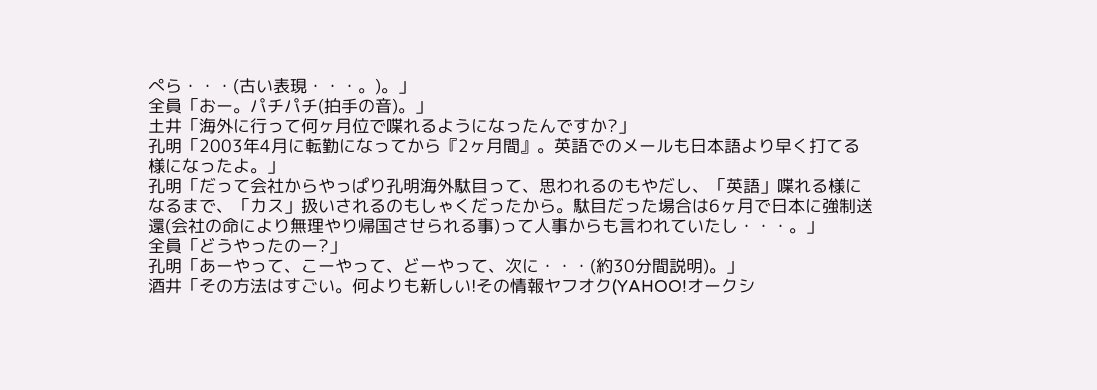ぺら・・・(古い表現・・・。)。」
全員「おー。パチパチ(拍手の音)。」
土井「海外に行って何ヶ月位で喋れるようになったんですか?」
孔明「2003年4月に転勤になってから『2ヶ月間』。英語でのメールも日本語より早く打てる様になったよ。」
孔明「だって会社からやっぱり孔明海外駄目って、思われるのもやだし、「英語」喋れる様になるまで、「カス」扱いされるのもしゃくだったから。駄目だった場合は6ヶ月で日本に強制送還(会社の命により無理やり帰国させられる事)って人事からも言われていたし・・・。」
全員「どうやったのー?」
孔明「あーやって、こーやって、どーやって、次に・・・(約30分間説明)。」
酒井「その方法はすごい。何よりも新しい!その情報ヤフオク(YAHOO!オークシ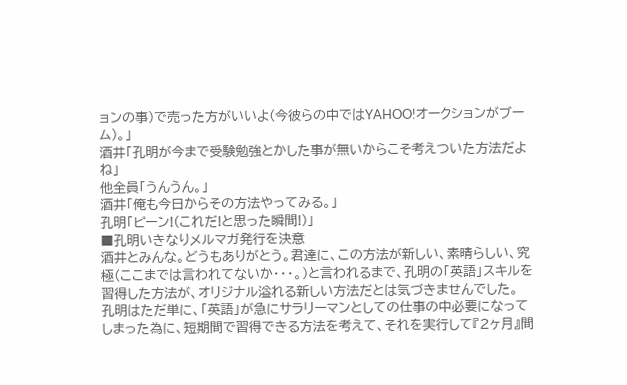ョンの事)で売った方がいいよ(今彼らの中ではYAHOO!オークションがブーム)。」
酒井「孔明が今まで受験勉強とかした事が無いからこそ考えついた方法だよね」
他全員「うんうん。」
酒井「俺も今日からその方法やってみる。」
孔明「ピーン!(これだ!と思った瞬間!)」
■孔明いきなりメルマガ発行を決意
酒井とみんな。どうもありがとう。君達に、この方法が新しい、素晴らしい、究極(ここまでは言われてないか・・・。)と言われるまで、孔明の「英語」スキルを習得した方法が、オリジナル溢れる新しい方法だとは気づきませんでした。
孔明はただ単に、「英語」が急にサラリーマンとしての仕事の中必要になってしまった為に、短期間で習得できる方法を考えて、それを実行して『2ヶ月』間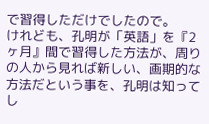で習得しただけでしたので。
けれども、孔明が「英語」を『2ヶ月』間で習得した方法が、周りの人から見れば新しい、画期的な方法だという事を、孔明は知ってし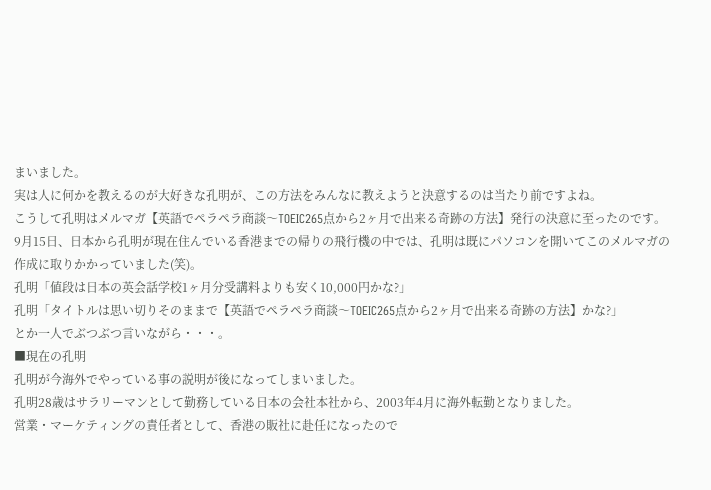まいました。
実は人に何かを教えるのが大好きな孔明が、この方法をみんなに教えようと決意するのは当たり前ですよね。
こうして孔明はメルマガ【英語でペラペラ商談〜TOEIC265点から2ヶ月で出来る奇跡の方法】発行の決意に至ったのです。
9月15日、日本から孔明が現在住んでいる香港までの帰りの飛行機の中では、孔明は既にパソコンを開いてこのメルマガの作成に取りかかっていました(笑)。
孔明「値段は日本の英会話学校1ヶ月分受講料よりも安く10,000円かな?」
孔明「タイトルは思い切りそのままで【英語でペラペラ商談〜TOEIC265点から2ヶ月で出来る奇跡の方法】かな?」
とか一人でぶつぶつ言いながら・・・。
■現在の孔明
孔明が今海外でやっている事の説明が後になってしまいました。
孔明28歳はサラリーマンとして勤務している日本の会社本社から、2003年4月に海外転勤となりました。
営業・マーケティングの責任者として、香港の販社に赴任になったので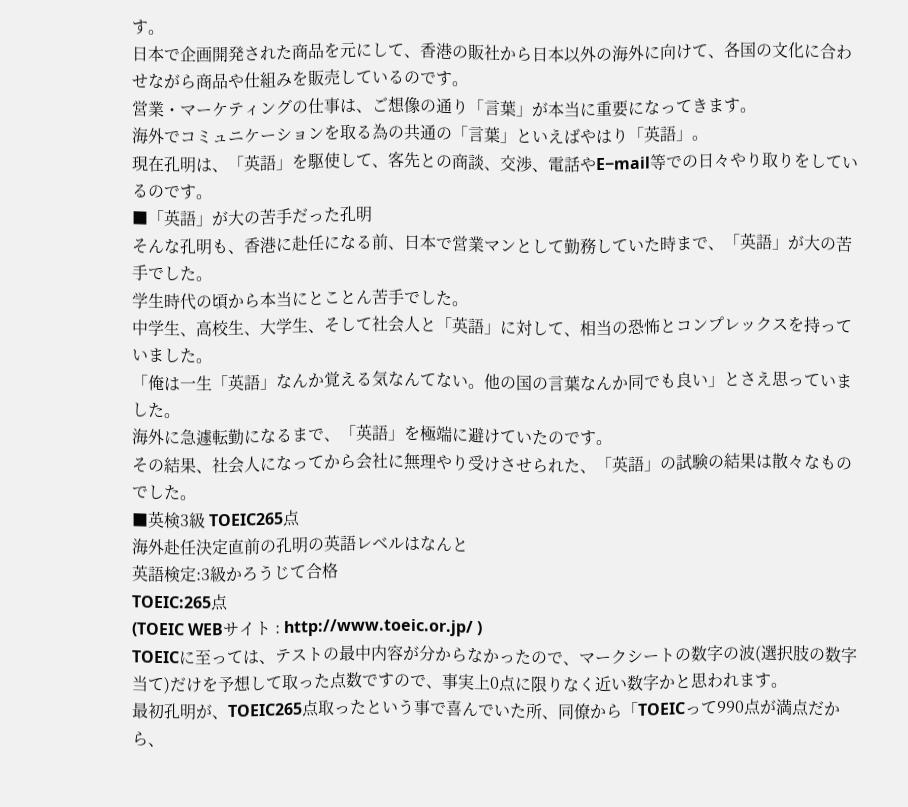す。
日本で企画開発された商品を元にして、香港の販社から日本以外の海外に向けて、各国の文化に合わせながら商品や仕組みを販売しているのです。
営業・マーケティングの仕事は、ご想像の通り「言葉」が本当に重要になってきます。
海外でコミュニケーションを取る為の共通の「言葉」といえばやはり「英語」。
現在孔明は、「英語」を駆使して、客先との商談、交渉、電話やE−mail等での日々やり取りをしているのです。
■「英語」が大の苦手だった孔明
そんな孔明も、香港に赴任になる前、日本で営業マンとして勤務していた時まで、「英語」が大の苦手でした。
学生時代の頃から本当にとことん苦手でした。
中学生、高校生、大学生、そして社会人と「英語」に対して、相当の恐怖とコンプレックスを持っていました。
「俺は一生「英語」なんか覚える気なんてない。他の国の言葉なんか同でも良い」とさえ思っていました。
海外に急遽転勤になるまで、「英語」を極端に避けていたのです。
その結果、社会人になってから会社に無理やり受けさせられた、「英語」の試験の結果は散々なものでした。
■英検3級 TOEIC265点
海外赴任決定直前の孔明の英語レベルはなんと
英語検定:3級かろうじて合格
TOEIC:265点
(TOEIC WEBサイト : http://www.toeic.or.jp/ )
TOEICに至っては、テストの最中内容が分からなかったので、マークシートの数字の波(選択肢の数字当て)だけを予想して取った点数ですので、事実上0点に限りなく近い数字かと思われます。
最初孔明が、TOEIC265点取ったという事で喜んでいた所、同僚から「TOEICって990点が満点だから、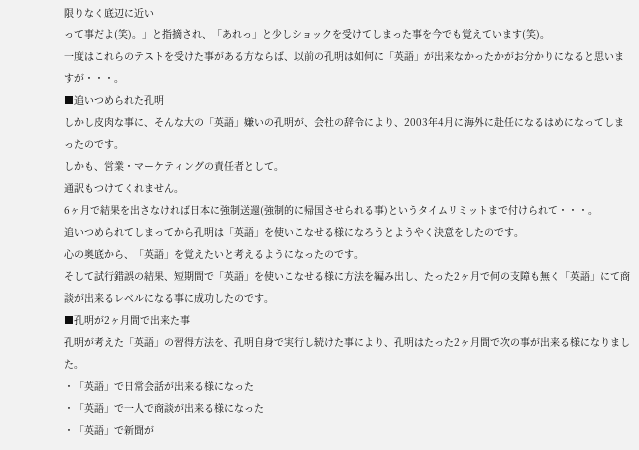限りなく底辺に近い
って事だよ(笑)。」と指摘され、「あれっ」と少しショックを受けてしまった事を今でも覚えています(笑)。
一度はこれらのテストを受けた事がある方ならば、以前の孔明は如何に「英語」が出来なかったかがお分かりになると思いますが・・・。
■追いつめられた孔明
しかし皮肉な事に、そんな大の「英語」嫌いの孔明が、会社の辞令により、2003年4月に海外に赴任になるはめになってしまったのです。
しかも、営業・マーケティングの責任者として。
通訳もつけてくれません。
6ヶ月で結果を出さなければ日本に強制送還(強制的に帰国させられる事)というタイムリミットまで付けられて・・・。
追いつめられてしまってから孔明は「英語」を使いこなせる様になろうとようやく決意をしたのです。
心の奥底から、「英語」を覚えたいと考えるようになったのです。
そして試行錯誤の結果、短期間で「英語」を使いこなせる様に方法を編み出し、たった2ヶ月で何の支障も無く「英語」にて商談が出来るレベルになる事に成功したのです。
■孔明が2ヶ月間で出来た事
孔明が考えた「英語」の習得方法を、孔明自身で実行し続けた事により、孔明はたった2ヶ月間で次の事が出来る様になりました。
・「英語」で日常会話が出来る様になった
・「英語」で一人で商談が出来る様になった
・「英語」で新聞が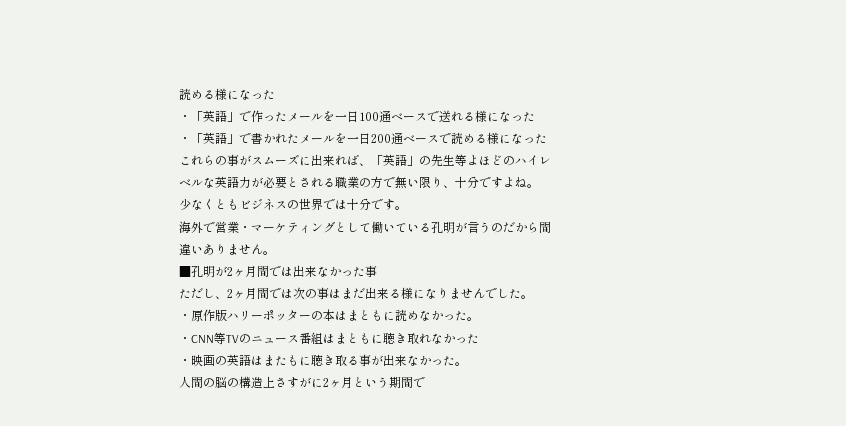読める様になった
・「英語」で作ったメールを一日100通ベースで送れる様になった
・「英語」で書かれたメールを一日200通ベースで読める様になった
これらの事がスムーズに出来れば、「英語」の先生等よほどのハイレベルな英語力が必要とされる職業の方で無い限り、十分ですよね。
少なくともビジネスの世界では十分です。
海外で営業・マーケティングとして働いている孔明が言うのだから間違いありません。
■孔明が2ヶ月間では出来なかった事
ただし、2ヶ月間では次の事はまだ出来る様になりませんでした。
・原作版ハリーポッターの本はまともに読めなかった。
・CNN等TVのニュース番組はまともに聴き取れなかった
・映画の英語はまたもに聴き取る事が出来なかった。
人間の脳の構造上さすがに2ヶ月という期間で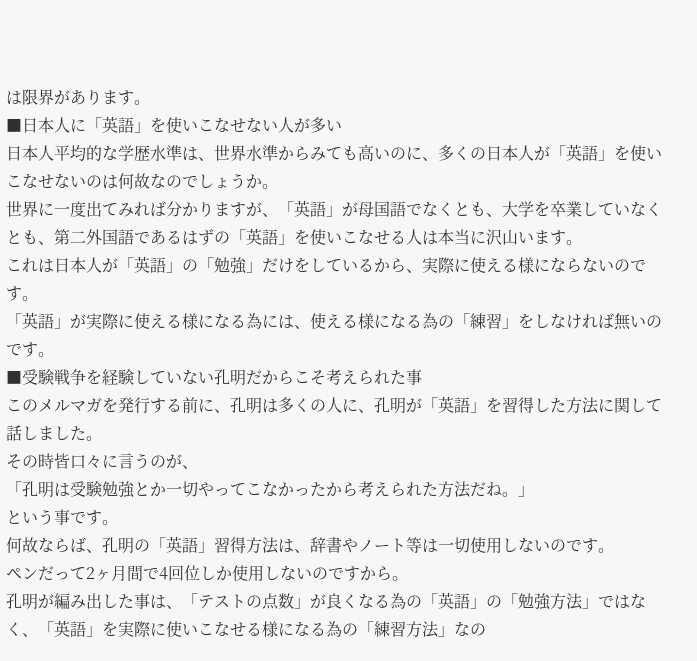は限界があります。
■日本人に「英語」を使いこなせない人が多い
日本人平均的な学歴水準は、世界水準からみても高いのに、多くの日本人が「英語」を使いこなせないのは何故なのでしょうか。
世界に一度出てみれば分かりますが、「英語」が母国語でなくとも、大学を卒業していなくとも、第二外国語であるはずの「英語」を使いこなせる人は本当に沢山います。
これは日本人が「英語」の「勉強」だけをしているから、実際に使える様にならないのです。
「英語」が実際に使える様になる為には、使える様になる為の「練習」をしなければ無いのです。
■受験戦争を経験していない孔明だからこそ考えられた事
このメルマガを発行する前に、孔明は多くの人に、孔明が「英語」を習得した方法に関して話しました。
その時皆口々に言うのが、
「孔明は受験勉強とか一切やってこなかったから考えられた方法だね。」
という事です。
何故ならば、孔明の「英語」習得方法は、辞書やノート等は一切使用しないのです。
ペンだって2ヶ月間で4回位しか使用しないのですから。
孔明が編み出した事は、「テストの点数」が良くなる為の「英語」の「勉強方法」ではなく、「英語」を実際に使いこなせる様になる為の「練習方法」なの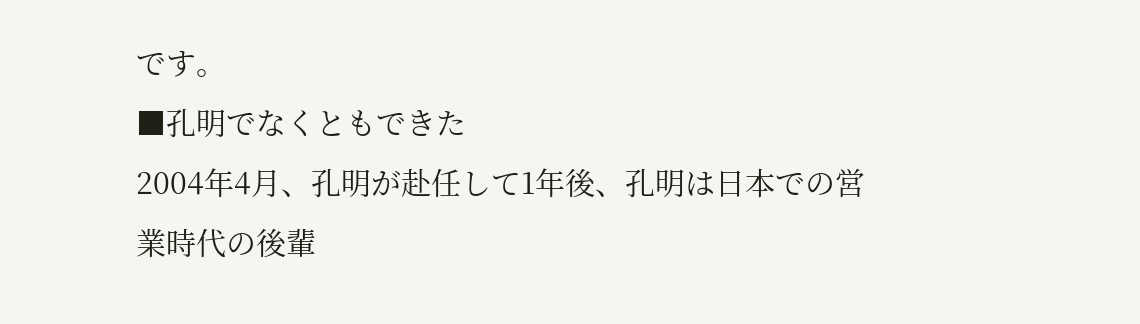です。
■孔明でなくともできた
2004年4月、孔明が赴任して1年後、孔明は日本での営業時代の後輩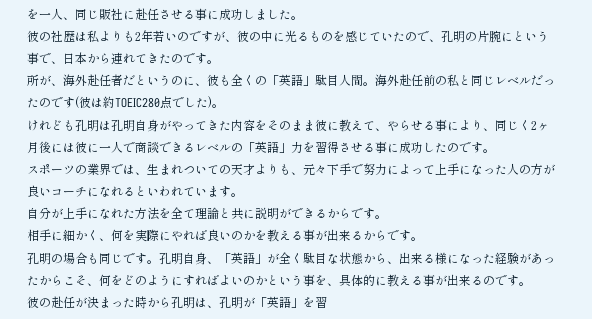を一人、同じ販社に赴任させる事に成功しました。
彼の社歴は私よりも2年若いのですが、彼の中に光るものを感じていたので、孔明の片腕にという事で、日本から連れてきたのです。
所が、海外赴任者だというのに、彼も全くの「英語」駄目人間。海外赴任前の私と同じレベルだったのです(彼は約TOEIC280点でした)。
けれども孔明は孔明自身がやってきた内容をそのまま彼に教えて、やらせる事により、同じく2ヶ月後には彼に一人で商談できるレベルの「英語」力を習得させる事に成功したのです。
スポーツの業界では、生まれついての天才よりも、元々下手で努力によって上手になった人の方が良いコーチになれるといわれています。
自分が上手になれた方法を全て理論と共に説明ができるからです。
相手に細かく、何を実際にやれば良いのかを教える事が出来るからです。
孔明の場合も同じです。孔明自身、「英語」が全く駄目な状態から、出来る様になった経験があったからこそ、何をどのようにすればよいのかという事を、具体的に教える事が出来るのです。
彼の赴任が決まった時から孔明は、孔明が「英語」を習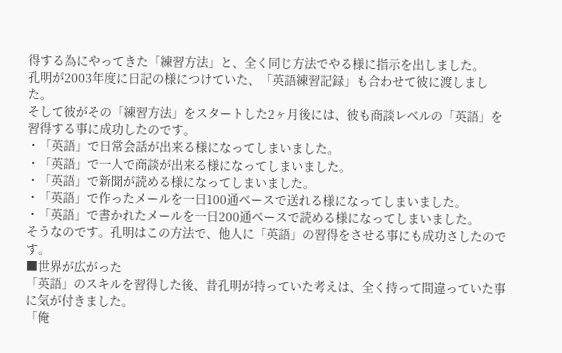得する為にやってきた「練習方法」と、全く同じ方法でやる様に指示を出しました。
孔明が2003年度に日記の様につけていた、「英語練習記録」も合わせて彼に渡しました。
そして彼がその「練習方法」をスタートした2ヶ月後には、彼も商談レベルの「英語」を習得する事に成功したのです。
・「英語」で日常会話が出来る様になってしまいました。
・「英語」で一人で商談が出来る様になってしまいました。
・「英語」で新聞が読める様になってしまいました。
・「英語」で作ったメールを一日100通ベースで送れる様になってしまいました。
・「英語」で書かれたメールを一日200通ベースで読める様になってしまいました。
そうなのです。孔明はこの方法で、他人に「英語」の習得をさせる事にも成功さしたのです。
■世界が広がった
「英語」のスキルを習得した後、昔孔明が持っていた考えは、全く持って間違っていた事に気が付きました。
「俺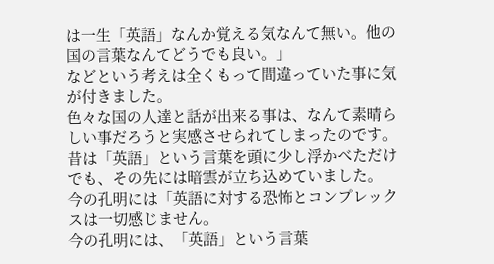は一生「英語」なんか覚える気なんて無い。他の国の言葉なんてどうでも良い。」
などという考えは全くもって間違っていた事に気が付きました。
色々な国の人達と話が出来る事は、なんて素晴らしい事だろうと実感させられてしまったのです。
昔は「英語」という言葉を頭に少し浮かべただけでも、その先には暗雲が立ち込めていました。
今の孔明には「英語に対する恐怖とコンプレックスは一切感じません。
今の孔明には、「英語」という言葉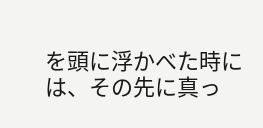を頭に浮かべた時には、その先に真っ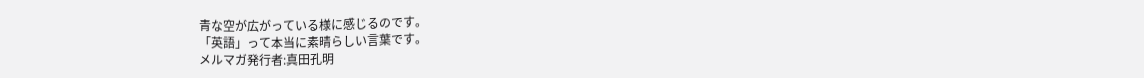青な空が広がっている様に感じるのです。
「英語」って本当に素晴らしい言葉です。
メルマガ発行者:真田孔明